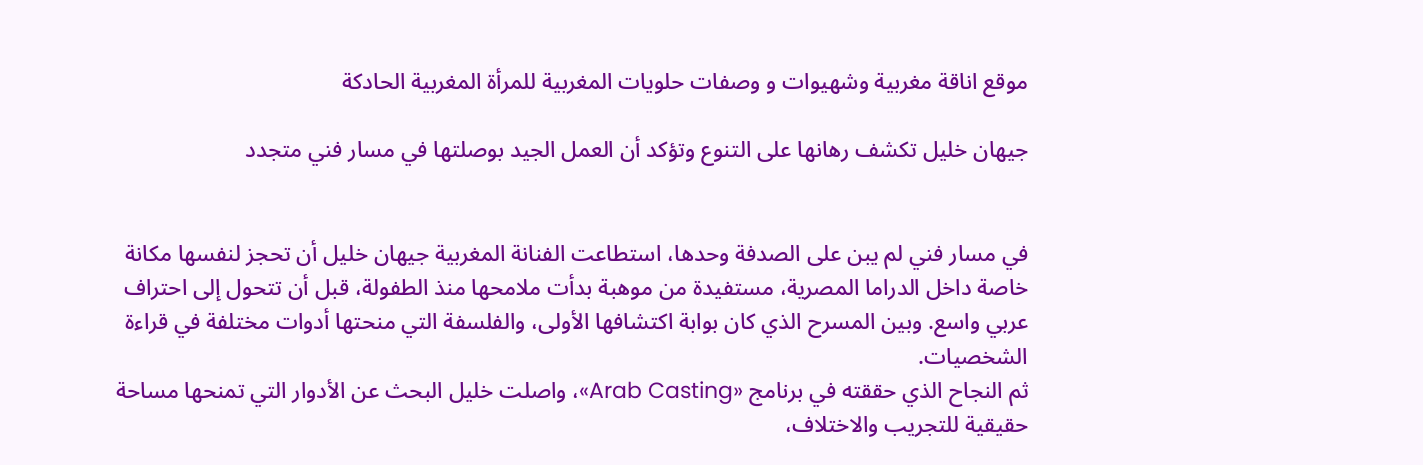موقع اناقة مغربية وشهيوات و وصفات حلويات المغربية للمرأة المغربية الحادكة

جيهان خليل تكشف رهانها على التنوع وتؤكد أن العمل الجيد بوصلتها في مسار فني متجدد


في مسار فني لم يبن على الصدفة وحدها، استطاعت الفنانة المغربية جيهان خليل أن تحجز لنفسها مكانة خاصة داخل الدراما المصرية، مستفيدة من موهبة بدأت ملامحها منذ الطفولة، قبل أن تتحول إلى احتراف عربي واسع. وبين المسرح الذي كان بوابة اكتشافها الأولى، والفلسفة التي منحتها أدوات مختلفة في قراءة الشخصيات.
ثم النجاح الذي حققته في برنامج «Arab Casting»، واصلت خليل البحث عن الأدوار التي تمنحها مساحة حقيقية للتجريب والاختلاف،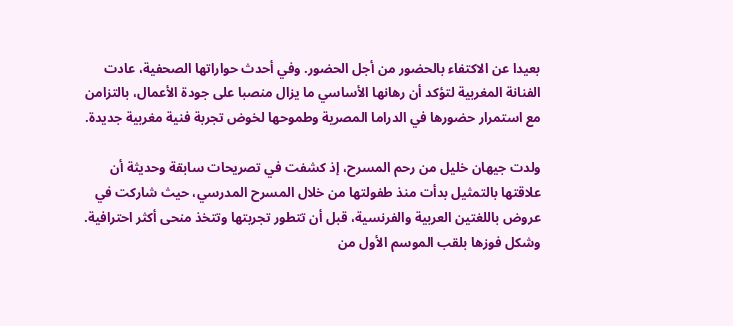بعيدا عن الاكتفاء بالحضور من أجل الحضور. وفي أحدث حواراتها الصحفية، عادت الفنانة المغربية لتؤكد أن رهانها الأساسي ما يزال منصبا على جودة الأعمال، بالتزامن مع استمرار حضورها في الدراما المصرية وطموحها لخوض تجربة فنية مغربية جديدة.

ولدت جيهان خليل من رحم المسرح، إذ كشفت في تصريحات سابقة وحديثة أن علاقتها بالتمثيل بدأت منذ طفولتها من خلال المسرح المدرسي، حيث شاركت في عروض باللغتين العربية والفرنسية، قبل أن تتطور تجربتها وتتخذ منحى أكثر احترافية. وشكل فوزها بلقب الموسم الأول من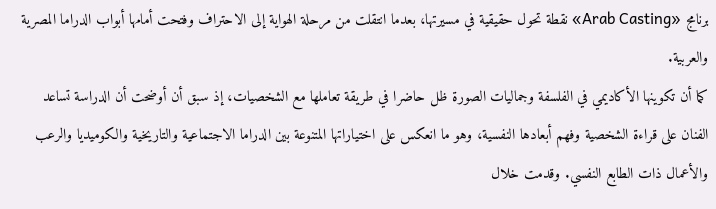برنامج «Arab Casting» نقطة تحول حقيقية في مسيرتها، بعدما انتقلت من مرحلة الهواية إلى الاحتراف وفتحت أمامها أبواب الدراما المصرية والعربية.
كما أن تكوينها الأكاديمي في الفلسفة وجماليات الصورة ظل حاضرا في طريقة تعاملها مع الشخصيات، إذ سبق أن أوضحت أن الدراسة تساعد الفنان على قراءة الشخصية وفهم أبعادها النفسية، وهو ما انعكس على اختياراتها المتنوعة بين الدراما الاجتماعية والتاريخية والكوميديا والرعب والأعمال ذات الطابع النفسي. وقدمت خلال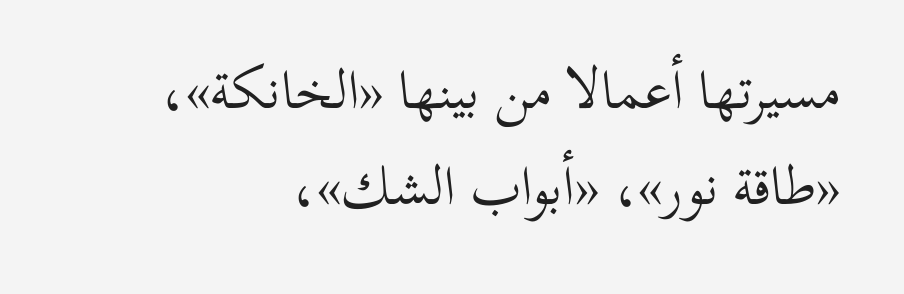مسيرتها أعمالا من بينها «الخانكة»، «طاقة نور»، «أبواب الشك»،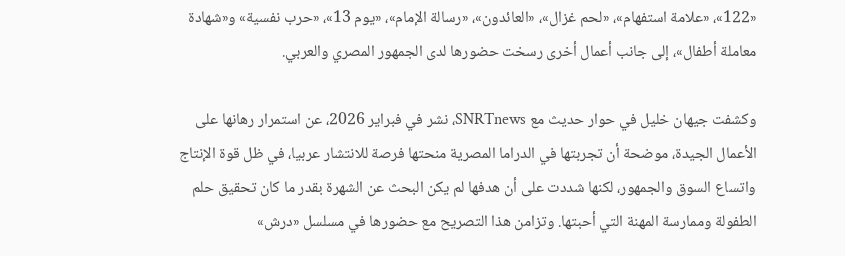«122»، «علامة استفهام»، «لحم غزال»، «العائدون»، «رسالة الإمام»، «يوم 13»، «حرب نفسية» و«شهادة معاملة أطفال»، إلى جانب أعمال أخرى رسخت حضورها لدى الجمهور المصري والعربي.

وكشفت جيهان خليل في حوار حديث مع SNRTnews، نشر في فبراير 2026، عن استمرار رهانها على الأعمال الجيدة، موضحة أن تجربتها في الدراما المصرية منحتها فرصة للانتشار عربيا، في ظل قوة الإنتاج واتساع السوق والجمهور، لكنها شددت على أن هدفها لم يكن البحث عن الشهرة بقدر ما كان تحقيق حلم الطفولة وممارسة المهنة التي أحبتها. وتزامن هذا التصريح مع حضورها في مسلسل «درش»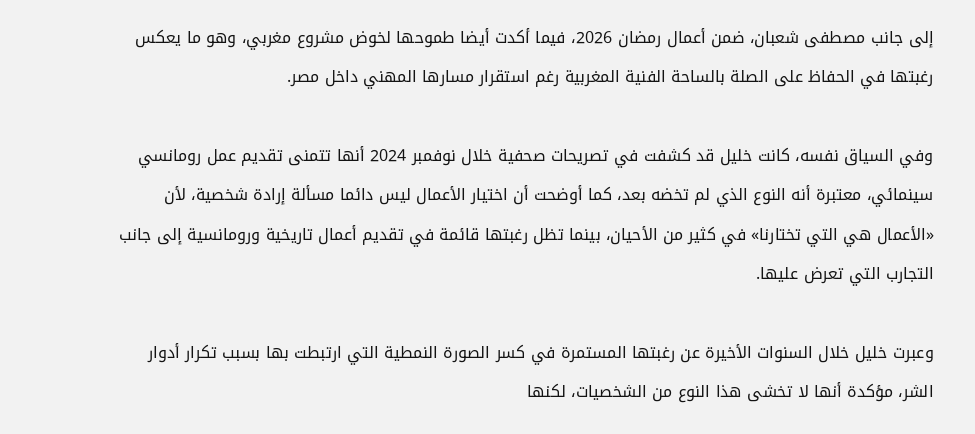إلى جانب مصطفى شعبان، ضمن أعمال رمضان 2026، فيما أكدت أيضا طموحها لخوض مشروع مغربي، وهو ما يعكس رغبتها في الحفاظ على الصلة بالساحة الفنية المغربية رغم استقرار مسارها المهني داخل مصر.

وفي السياق نفسه، كانت خليل قد كشفت في تصريحات صحفية خلال نوفمبر 2024 أنها تتمنى تقديم عمل رومانسي سينمائي، معتبرة أنه النوع الذي لم تخضه بعد، كما أوضحت أن اختيار الأعمال ليس دائما مسألة إرادة شخصية، لأن «الأعمال هي التي تختارنا» في كثير من الأحيان، بينما تظل رغبتها قائمة في تقديم أعمال تاريخية ورومانسية إلى جانب التجارب التي تعرض عليها.

وعبرت خليل خلال السنوات الأخيرة عن رغبتها المستمرة في كسر الصورة النمطية التي ارتبطت بها بسبب تكرار أدوار الشر، مؤكدة أنها لا تخشى هذا النوع من الشخصيات، لكنها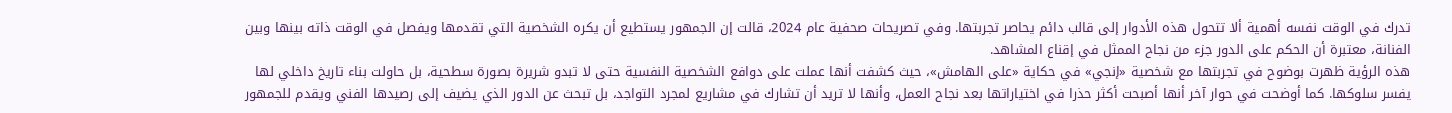تدرك في الوقت نفسه أهمية ألا تتحول هذه الأدوار إلى قالب دائم يحاصر تجربتها. وفي تصريحات صحفية عام 2024، قالت إن الجمهور يستطيع أن يكره الشخصية التي تقدمها ويفصل في الوقت ذاته بينها وبين الفنانة، معتبرة أن الحكم على الدور جزء من نجاح الممثل في إقناع المشاهد.
هذه الرؤية ظهرت بوضوح في تجربتها مع شخصية «إنجي» في حكاية «على الهامش»، حيث كشفت أنها عملت على دوافع الشخصية النفسية حتى لا تبدو شريرة بصورة سطحية، بل حاولت بناء تاريخ داخلي لها يفسر سلوكها. كما أوضحت في حوار آخر أنها أصبحت أكثر حذرا في اختياراتها بعد نجاح العمل، وأنها لا تريد أن تشارك في مشاريع لمجرد التواجد، بل تبحث عن الدور الذي يضيف إلى رصيدها الفني ويقدم للجمهور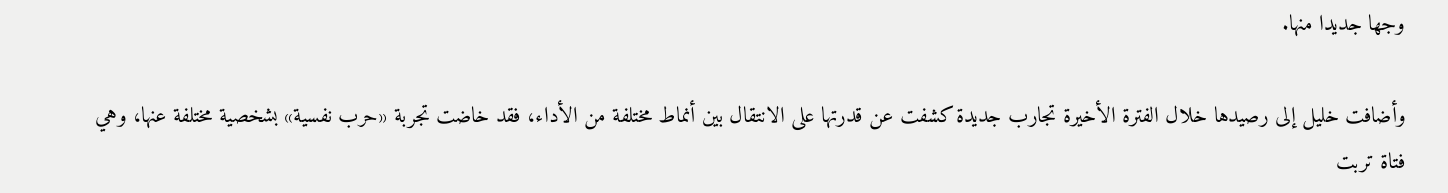وجها جديدا منها.

وأضافت خليل إلى رصيدها خلال الفترة الأخيرة تجارب جديدة كشفت عن قدرتها على الانتقال بين أنماط مختلفة من الأداء، فقد خاضت تجربة «حرب نفسية» بشخصية مختلفة عنها، وهي فتاة تربت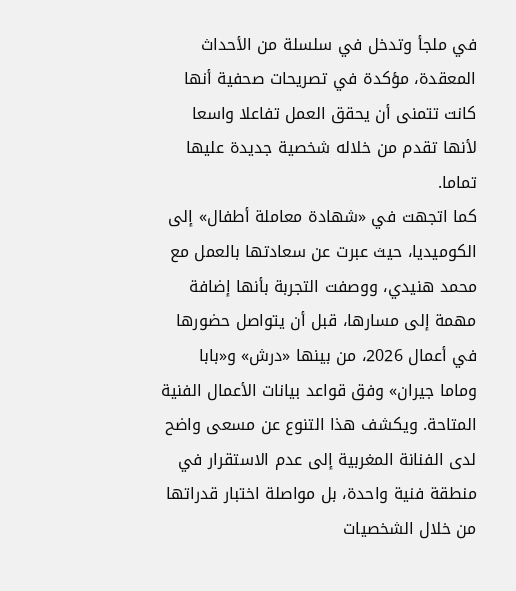في ملجأ وتدخل في سلسلة من الأحداث المعقدة، مؤكدة في تصريحات صحفية أنها كانت تتمنى أن يحقق العمل تفاعلا واسعا لأنها تقدم من خلاله شخصية جديدة عليها تماما.
كما اتجهت في «شهادة معاملة أطفال» إلى الكوميديا، حيث عبرت عن سعادتها بالعمل مع محمد هنيدي، ووصفت التجربة بأنها إضافة مهمة إلى مسارها، قبل أن يتواصل حضورها في أعمال 2026، من بينها «درش» و«بابا وماما جيران» وفق قواعد بيانات الأعمال الفنية المتاحة. ويكشف هذا التنوع عن مسعى واضح لدى الفنانة المغربية إلى عدم الاستقرار في منطقة فنية واحدة، بل مواصلة اختبار قدراتها من خلال الشخصيات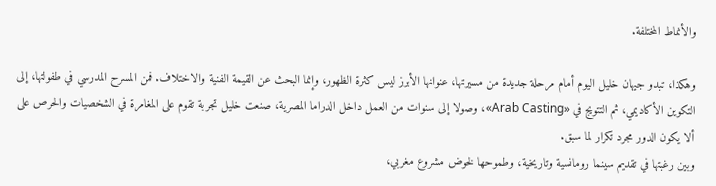والأنماط المختلفة.

وهكذا، تبدو جيهان خليل اليوم أمام مرحلة جديدة من مسيرتها، عنوانها الأبرز ليس كثرة الظهور، وإنما البحث عن القيمة الفنية والاختلاف. فمن المسرح المدرسي في طفولتها، إلى التكوين الأكاديمي، ثم التتويج في «Arab Casting»، وصولا إلى سنوات من العمل داخل الدراما المصرية، صنعت خليل تجربة تقوم على المغامرة في الشخصيات والحرص على ألا يكون الدور مجرد تكرار لما سبق.
وبين رغبتها في تقديم سينما رومانسية وتاريخية، وطموحها لخوض مشروع مغربي،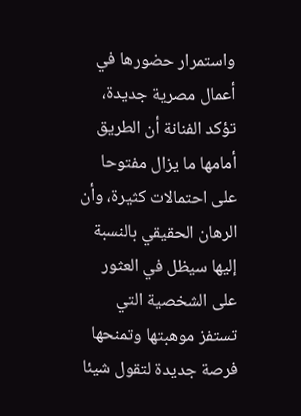واستمرار حضورها في أعمال مصرية جديدة، تؤكد الفنانة أن الطريق أمامها ما يزال مفتوحا على احتمالات كثيرة، وأن الرهان الحقيقي بالنسبة إليها سيظل في العثور على الشخصية التي تستفز موهبتها وتمنحها فرصة جديدة لتقول شيئا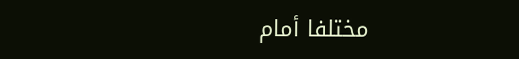مختلفا أمام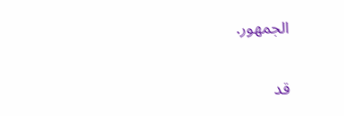الجمهور.

قد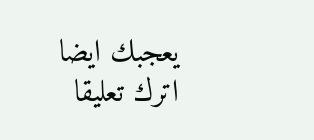يعجبك ايضا
اترك تعليقا